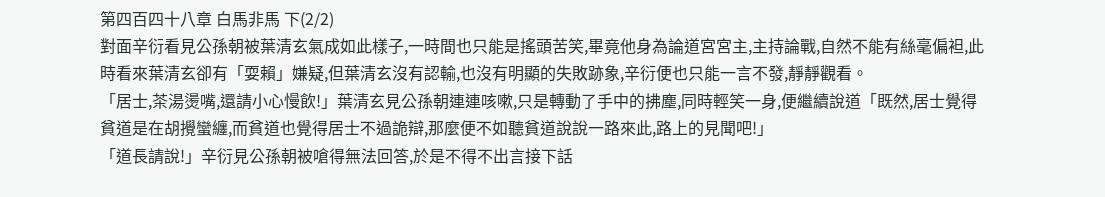第四百四十八章 白馬非馬 下(2/2)
對面辛衍看見公孫朝被葉清玄氣成如此樣子,一時間也只能是搖頭苦笑,畢竟他身為論道宮宮主,主持論戰,自然不能有絲毫偏袒,此時看來葉清玄卻有「耍賴」嫌疑,但葉清玄沒有認輸,也沒有明顯的失敗跡象,辛衍便也只能一言不發,靜靜觀看。
「居士,茶湯燙嘴,還請小心慢飲!」葉清玄見公孫朝連連咳嗽,只是轉動了手中的拂塵,同時輕笑一身,便繼續說道「既然,居士覺得貧道是在胡攪蠻纏,而貧道也覺得居士不過詭辯,那麼便不如聽貧道說說一路來此,路上的見聞吧!」
「道長請說!」辛衍見公孫朝被嗆得無法回答,於是不得不出言接下話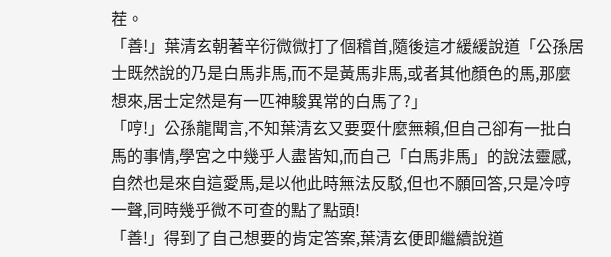茬。
「善!」葉清玄朝著辛衍微微打了個稽首,隨後這才緩緩說道「公孫居士既然說的乃是白馬非馬,而不是黃馬非馬,或者其他顏色的馬,那麼想來,居士定然是有一匹神駿異常的白馬了?」
「哼!」公孫龍聞言,不知葉清玄又要耍什麼無賴,但自己卻有一批白馬的事情,學宮之中幾乎人盡皆知,而自己「白馬非馬」的說法靈感,自然也是來自這愛馬,是以他此時無法反駁,但也不願回答,只是冷哼一聲,同時幾乎微不可查的點了點頭!
「善!」得到了自己想要的肯定答案,葉清玄便即繼續說道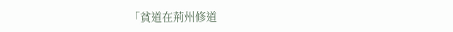「貧道在荊州修道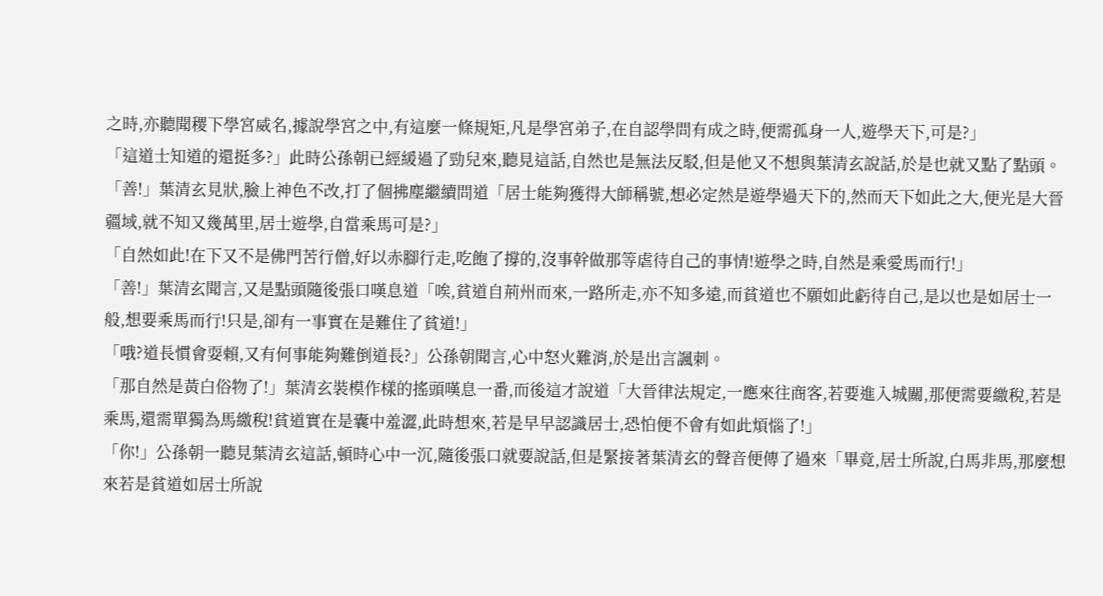之時,亦聽聞稷下學宮威名,據說學宮之中,有這麼一條規矩,凡是學宮弟子,在自認學問有成之時,便需孤身一人,遊學天下,可是?」
「這道士知道的還挺多?」此時公孫朝已經緩過了勁兒來,聽見這話,自然也是無法反駁,但是他又不想與葉清玄說話,於是也就又點了點頭。
「善!」葉清玄見狀,臉上神色不改,打了個拂塵繼續問道「居士能夠獲得大師稱號,想必定然是遊學過天下的,然而天下如此之大,便光是大晉疆域,就不知又幾萬里,居士遊學,自當乘馬可是?」
「自然如此!在下又不是佛門苦行僧,好以赤腳行走,吃飽了撐的,沒事幹做那等虐待自己的事情!遊學之時,自然是乘愛馬而行!」
「善!」葉清玄聞言,又是點頭隨後張口嘆息道「唉,貧道自荊州而來,一路所走,亦不知多遠,而貧道也不願如此虧待自己,是以也是如居士一般,想要乘馬而行!只是,卻有一事實在是難住了貧道!」
「哦?道長慣會耍賴,又有何事能夠難倒道長?」公孫朝聞言,心中怒火難消,於是出言諷刺。
「那自然是黃白俗物了!」葉清玄裝模作樣的搖頭嘆息一番,而後這才說道「大晉律法規定,一應來往商客,若要進入城關,那便需要繳稅,若是乘馬,還需單獨為馬繳稅!貧道實在是囊中羞澀,此時想來,若是早早認識居士,恐怕便不會有如此煩惱了!」
「你!」公孫朝一聽見葉清玄這話,頓時心中一沉,隨後張口就要說話,但是緊接著葉清玄的聲音便傳了過來「畢竟,居士所說,白馬非馬,那麼想來若是貧道如居士所說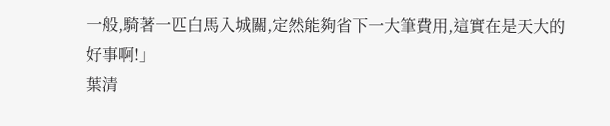一般,騎著一匹白馬入城關,定然能夠省下一大筆費用,這實在是天大的好事啊!」
葉清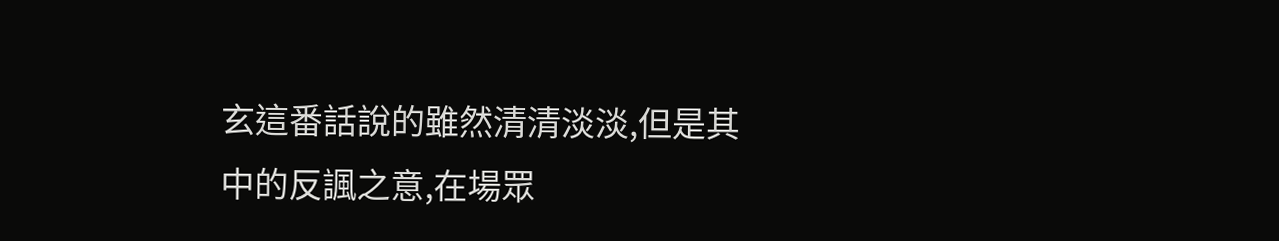玄這番話說的雖然清清淡淡,但是其中的反諷之意,在場眾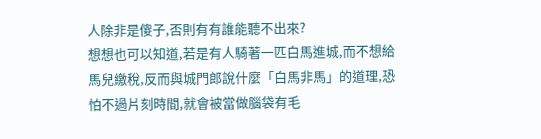人除非是傻子,否則有有誰能聽不出來?
想想也可以知道,若是有人騎著一匹白馬進城,而不想給馬兒繳稅,反而與城門郎說什麼「白馬非馬」的道理,恐怕不過片刻時間,就會被當做腦袋有毛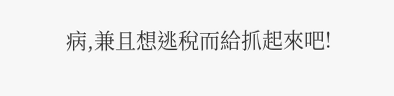病,兼且想逃稅而給抓起來吧!